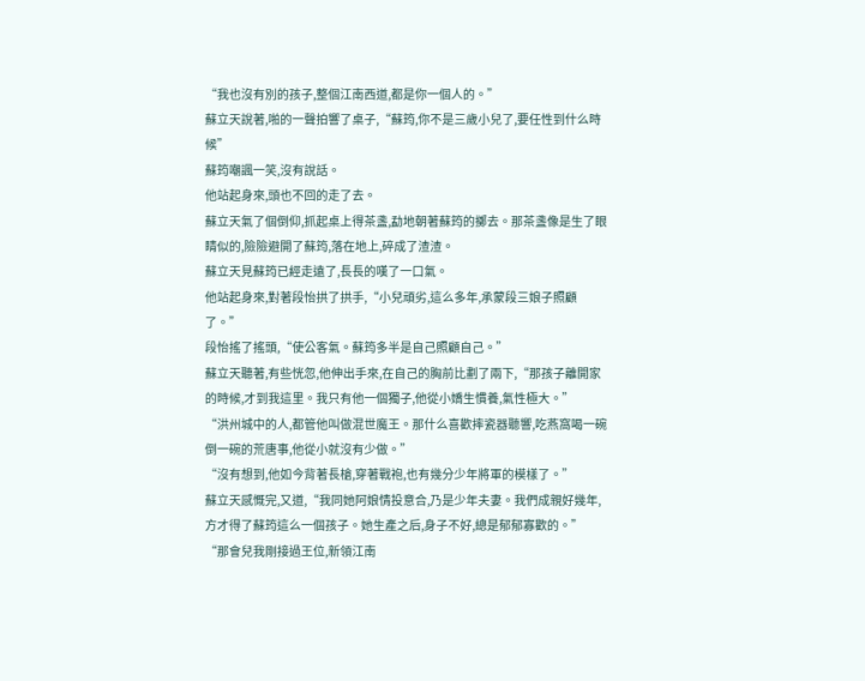“我也沒有別的孩子,整個江南西道,都是你一個人的。”
蘇立天說著,啪的一聲拍響了桌子,“蘇筠,你不是三歲小兒了,要任性到什么時候”
蘇筠嘲諷一笑,沒有說話。
他站起身來,頭也不回的走了去。
蘇立天氣了個倒仰,抓起桌上得茶盞,勐地朝著蘇筠的擲去。那茶盞像是生了眼睛似的,險險避開了蘇筠,落在地上,碎成了渣渣。
蘇立天見蘇筠已經走遠了,長長的嘆了一口氣。
他站起身來,對著段怡拱了拱手,“小兒頑劣,這么多年,承蒙段三娘子照顧了。”
段怡搖了搖頭,“使公客氣。蘇筠多半是自己照顧自己。”
蘇立天聽著,有些恍忽,他伸出手來,在自己的胸前比劃了兩下,“那孩子離開家的時候,才到我這里。我只有他一個獨子,他從小嬌生慣養,氣性極大。”
“洪州城中的人,都管他叫做混世魔王。那什么喜歡摔瓷器聽響,吃燕窩喝一碗倒一碗的荒唐事,他從小就沒有少做。”
“沒有想到,他如今背著長槍,穿著戰袍,也有幾分少年將軍的模樣了。”
蘇立天感慨完,又道,“我同她阿娘情投意合,乃是少年夫妻。我們成親好幾年,方才得了蘇筠這么一個孩子。她生產之后,身子不好,總是郁郁寡歡的。”
“那會兒我剛接過王位,新領江南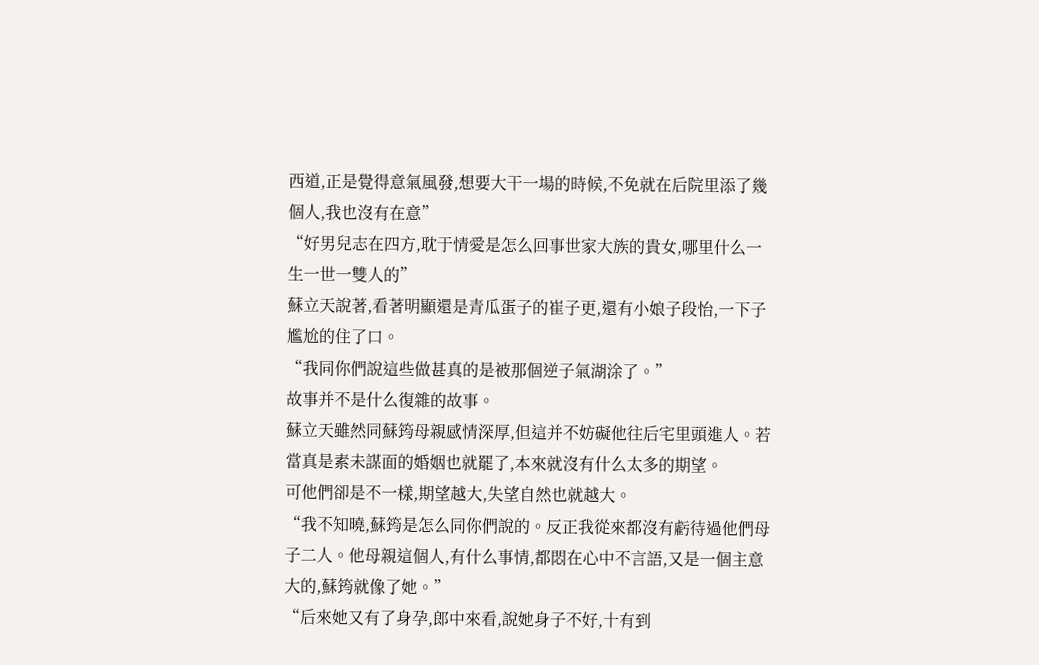西道,正是覺得意氣風發,想要大干一場的時候,不免就在后院里添了幾個人,我也沒有在意”
“好男兒志在四方,耽于情愛是怎么回事世家大族的貴女,哪里什么一生一世一雙人的”
蘇立天說著,看著明顯還是青瓜蛋子的崔子更,還有小娘子段怡,一下子尷尬的住了口。
“我同你們說這些做甚真的是被那個逆子氣湖涂了。”
故事并不是什么復雜的故事。
蘇立天雖然同蘇筠母親感情深厚,但這并不妨礙他往后宅里頭進人。若當真是素未謀面的婚姻也就罷了,本來就沒有什么太多的期望。
可他們卻是不一樣,期望越大,失望自然也就越大。
“我不知曉,蘇筠是怎么同你們說的。反正我從來都沒有虧待過他們母子二人。他母親這個人,有什么事情,都悶在心中不言語,又是一個主意大的,蘇筠就像了她。”
“后來她又有了身孕,郎中來看,說她身子不好,十有到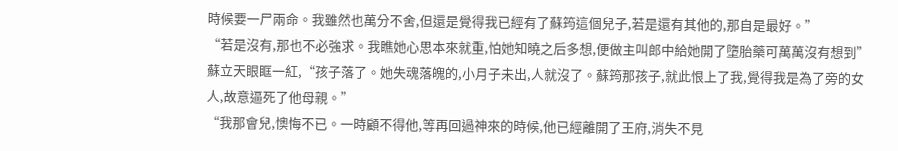時候要一尸兩命。我雖然也萬分不舍,但還是覺得我已經有了蘇筠這個兒子,若是還有其他的,那自是最好。”
“若是沒有,那也不必強求。我瞧她心思本來就重,怕她知曉之后多想,便做主叫郎中給她開了墮胎藥可萬萬沒有想到”
蘇立天眼眶一紅,“孩子落了。她失魂落魄的,小月子未出,人就沒了。蘇筠那孩子,就此恨上了我,覺得我是為了旁的女人,故意逼死了他母親。”
“我那會兒,懊悔不已。一時顧不得他,等再回過神來的時候,他已經離開了王府,消失不見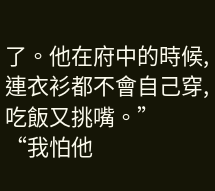了。他在府中的時候,連衣衫都不會自己穿,吃飯又挑嘴。”
“我怕他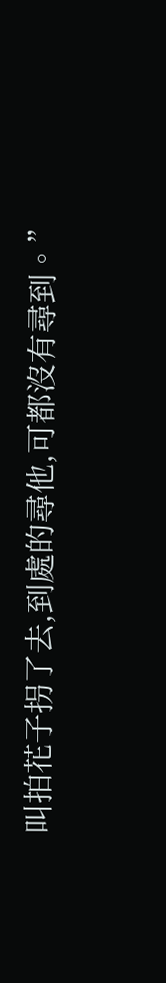叫拍花子拐了去,到處的尋他,可都沒有尋到。”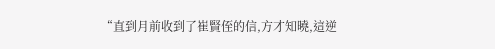“直到月前收到了崔賢侄的信,方才知曉,這逆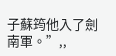子蘇筠他入了劍南軍。”,,